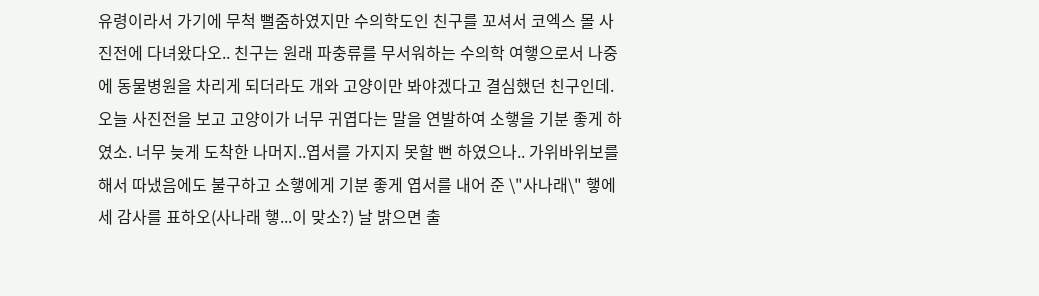유령이라서 가기에 무척 뻘줌하였지만 수의학도인 친구를 꼬셔서 코엑스 몰 사진전에 다녀왔다오.. 친구는 원래 파충류를 무서워하는 수의학 여햏으로서 나중에 동물병원을 차리게 되더라도 개와 고양이만 봐야겠다고 결심했던 친구인데. 오늘 사진전을 보고 고양이가 너무 귀엽다는 말을 연발하여 소햏을 기분 좋게 하였소. 너무 늦게 도착한 나머지..엽서를 가지지 못할 뻔 하였으나.. 가위바위보를 해서 따냈음에도 불구하고 소햏에게 기분 좋게 엽서를 내어 준 \"사나래\" 햏에세 감사를 표하오(사나래 햏...이 맞소?) 날 밝으면 출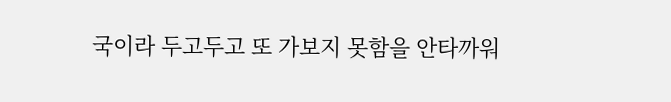국이라 두고두고 또 가보지 못함을 안타까워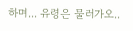하며... 유령은 물러가오..